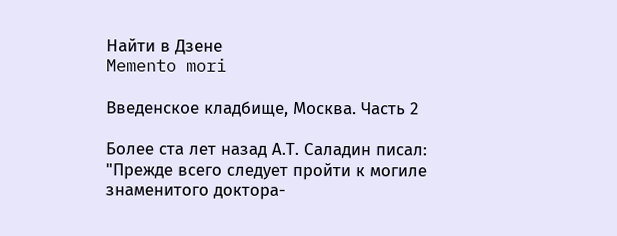Найти в Дзене
Memento mori

Введенское кладбище, Москва. Часть 2

Более ста лет назад А.Т. Саладин писал: "Прежде всего следует пройти к могиле знаменитого доктора-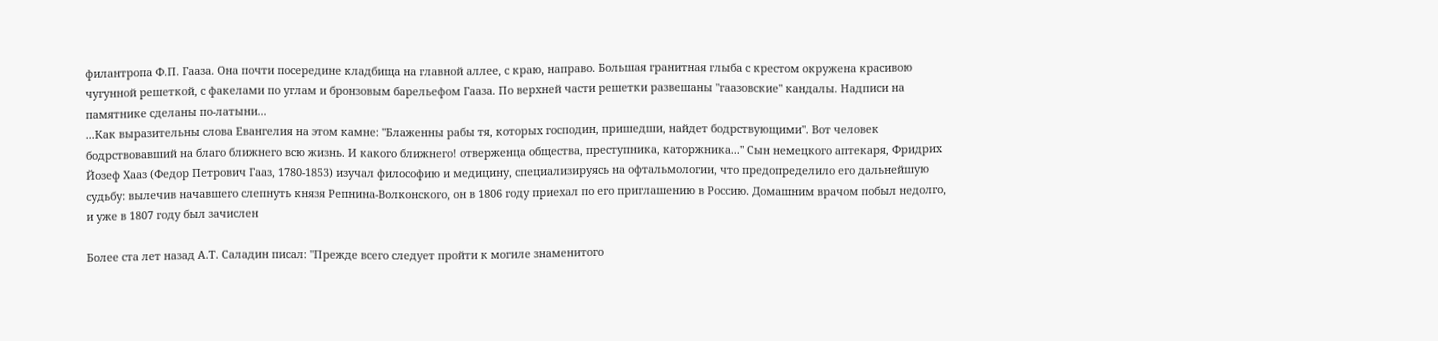филантропа Ф.П. Гааза. Она почти посередине кладбища на главной аллее, с краю, направо. Большая гранитная глыба с крестом окружена красивою чугунной решеткой, с факелами по углам и бронзовым барельефом Гааза. По верхней части решетки развешаны "гаазовские" кандалы. Надписи на памятнике сделаны по-латыни...
...Как выразительны слова Евангелия на этом камне: "Блаженны рабы тя, которых господин, пришедши, найдет бодрствующими". Вот человек бодрствовавший на благо ближнего всю жизнь. И какого ближнего! отверженца общества, преступника, каторжника..." Сын немецкого аптекаря, Фридрих Йозеф Хааз (Федор Петрович Гааз, 1780-1853) изучал философию и медицину, специализируясь на офтальмологии, что предопределило его дальнейшую судьбу: вылечив начавшего слепнуть князя Репнина-Волконского, он в 1806 году приехал по его приглашению в Россию. Домашним врачом побыл недолго, и уже в 1807 году был зачислен

Более ста лет назад А.Т. Саладин писал: "Прежде всего следует пройти к могиле знаменитого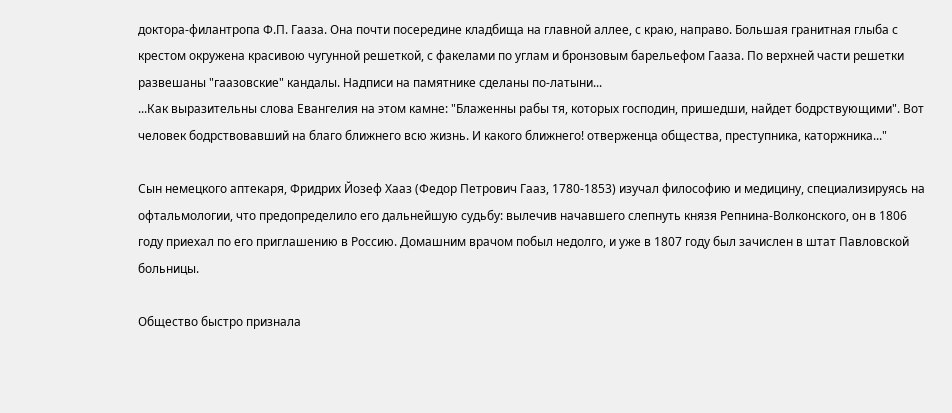доктора-филантропа Ф.П. Гааза. Она почти посередине кладбища на главной аллее, с краю, направо. Большая гранитная глыба с крестом окружена красивою чугунной решеткой, с факелами по углам и бронзовым барельефом Гааза. По верхней части решетки развешаны "гаазовские" кандалы. Надписи на памятнике сделаны по-латыни...
...Как выразительны слова Евангелия на этом камне: "Блаженны рабы тя, которых господин, пришедши, найдет бодрствующими". Вот человек бодрствовавший на благо ближнего всю жизнь. И какого ближнего! отверженца общества, преступника, каторжника..."

Сын немецкого аптекаря, Фридрих Йозеф Хааз (Федор Петрович Гааз, 1780-1853) изучал философию и медицину, специализируясь на офтальмологии, что предопределило его дальнейшую судьбу: вылечив начавшего слепнуть князя Репнина-Волконского, он в 1806 году приехал по его приглашению в Россию. Домашним врачом побыл недолго, и уже в 1807 году был зачислен в штат Павловской больницы.

Общество быстро признала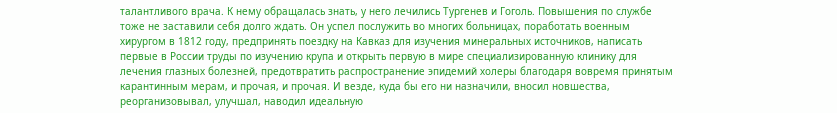талантливого врача. К нему обращалась знать, у него лечились Тургенев и Гоголь. Повышения по службе тоже не заставили себя долго ждать. Он успел послужить во многих больницах, поработать военным хирургом в 1812 году, предпринять поездку на Кавказ для изучения минеральных источников, написать первые в России труды по изучению крупа и открыть первую в мире специализированную клинику для лечения глазных болезней, предотвратить распространение эпидемий холеры благодаря вовремя принятым карантинным мерам, и прочая, и прочая. И везде, куда бы его ни назначили, вносил новшества, реорганизовывал, улучшал, наводил идеальную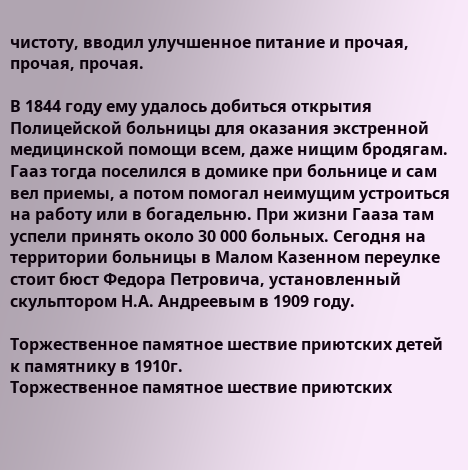чистоту, вводил улучшенное питание и прочая, прочая, прочая.

В 1844 году ему удалось добиться открытия Полицейской больницы для оказания экстренной медицинской помощи всем, даже нищим бродягам. Гааз тогда поселился в домике при больнице и сам вел приемы, а потом помогал неимущим устроиться на работу или в богадельню. При жизни Гааза там успели принять около 30 000 больных. Сегодня на территории больницы в Малом Казенном переулке стоит бюст Федора Петровича, установленный скульптором Н.А. Андреевым в 1909 году.

Торжественное памятное шествие приютских детей к памятнику в 1910г.
Торжественное памятное шествие приютских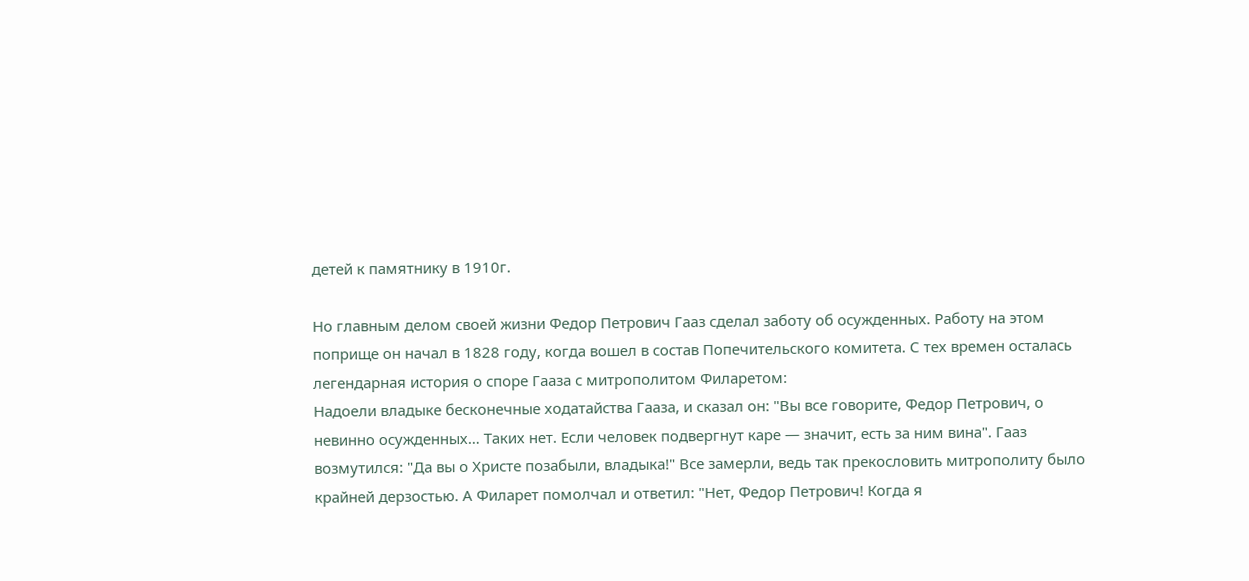детей к памятнику в 1910г.

Но главным делом своей жизни Федор Петрович Гааз сделал заботу об осужденных. Работу на этом поприще он начал в 1828 году, когда вошел в состав Попечительского комитета. С тех времен осталась легендарная история о споре Гааза с митрополитом Филаретом:
Надоели владыке бесконечные ходатайства Гааза, и сказал он: "Вы все говорите, Федор Петрович, о невинно осужденных… Таких нет. Если человек подвергнут каре — значит, есть за ним вина". Гааз возмутился: "Да вы о Христе позабыли, владыка!" Все замерли, ведь так прекословить митрополиту было крайней дерзостью. А Филарет помолчал и ответил: "Нет, Федор Петрович! Когда я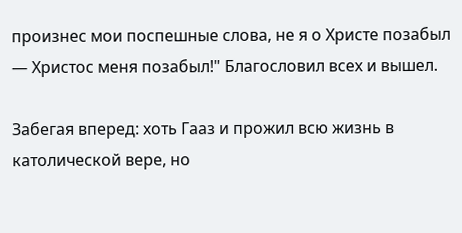произнес мои поспешные слова, не я о Христе позабыл — Христос меня позабыл!" Благословил всех и вышел.

Забегая вперед: хоть Гааз и прожил всю жизнь в католической вере, но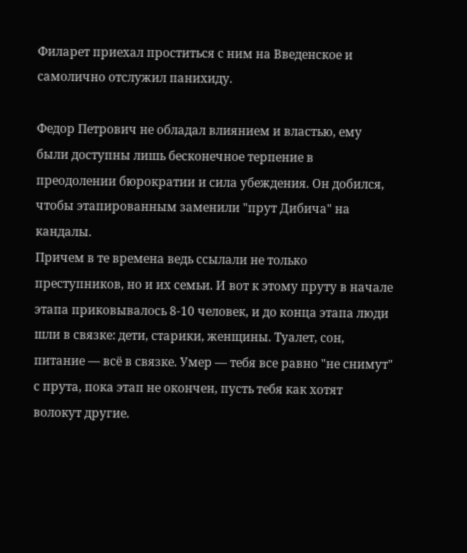Филарет приехал проститься с ним на Введенское и самолично отслужил панихиду.

Федор Петрович не обладал влиянием и властью, ему были доступны лишь бесконечное терпение в преодолении бюрократии и сила убеждения. Он добился, чтобы этапированным заменили "прут Дибича" на кандалы.
Причем в те времена ведь ссылали не только преступников, но и их семьи. И вот к этому пруту в начале этапа приковывалось 8-10 человек, и до конца этапа люди шли в связке: дети, старики, женщины. Туалет, сон, питание — всё в связке. Умер — тебя все равно "не снимут" с прута, пока этап не окончен, пусть тебя как хотят волокут другие.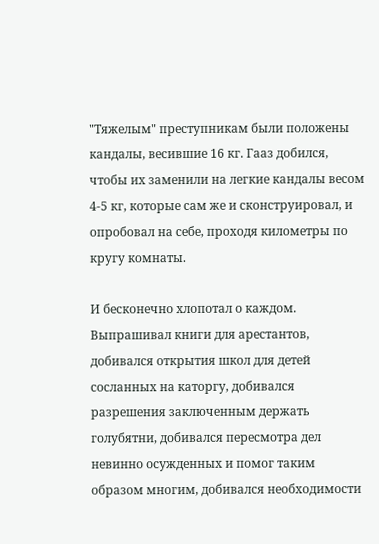"Тяжелым" преступникам были положены кандалы, весившие 16 кг. Гааз добился, чтобы их заменили на легкие кандалы весом 4-5 кг, которые сам же и сконструировал, и опробовал на себе, проходя километры по кругу комнаты.

И бесконечно хлопотал о каждом. Выпрашивал книги для арестантов, добивался открытия школ для детей сосланных на каторгу, добивался разрешения заключенным держать голубятни, добивался пересмотра дел невинно осужденных и помог таким образом многим, добивался необходимости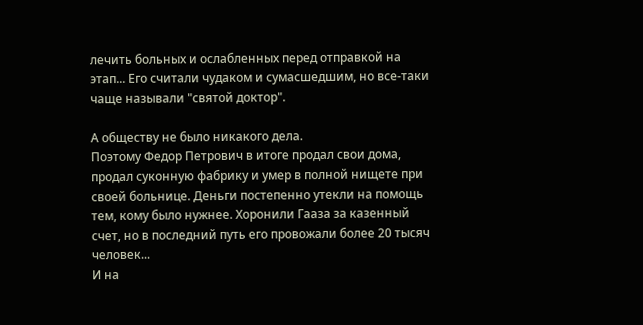лечить больных и ослабленных перед отправкой на этап... Его считали чудаком и сумасшедшим, но все-таки чаще называли "святой доктор".

А обществу не было никакого дела.
Поэтому Федор Петрович в итоге продал свои дома, продал суконную фабрику и умер в полной нищете при своей больнице. Деньги постепенно утекли на помощь тем, кому было нужнее. Хоронили Гааза за казенный счет, но в последний путь его провожали более 20 тысяч человек...
И на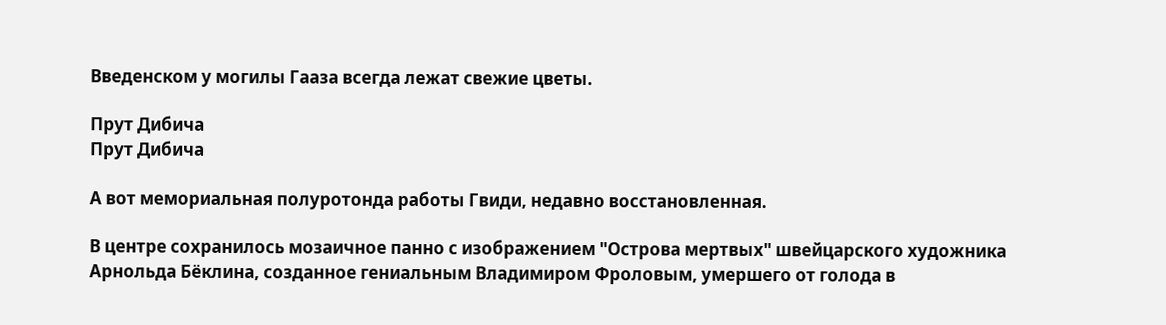Введенском у могилы Гааза всегда лежат свежие цветы.

Прут Дибича
Прут Дибича

А вот мемориальная полуротонда работы Гвиди, недавно восстановленная.

В центре сохранилось мозаичное панно с изображением "Острова мертвых" швейцарского художника Арнольда Бёклина, созданное гениальным Владимиром Фроловым, умершего от голода в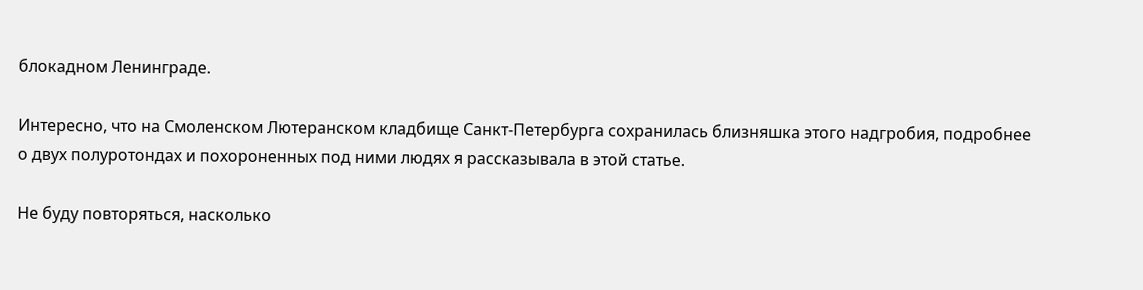блокадном Ленинграде.

Интересно, что на Смоленском Лютеранском кладбище Санкт-Петербурга сохранилась близняшка этого надгробия, подробнее о двух полуротондах и похороненных под ними людях я рассказывала в этой статье.

Не буду повторяться, насколько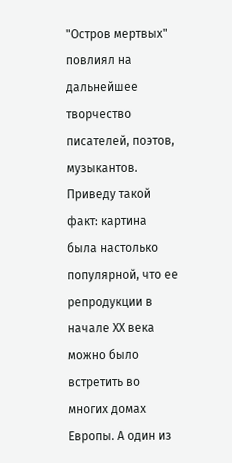"Остров мертвых" повлиял на дальнейшее творчество писателей, поэтов, музыкантов. Приведу такой факт: картина была настолько популярной, что ее репродукции в начале ХХ века можно было встретить во многих домах Европы. А один из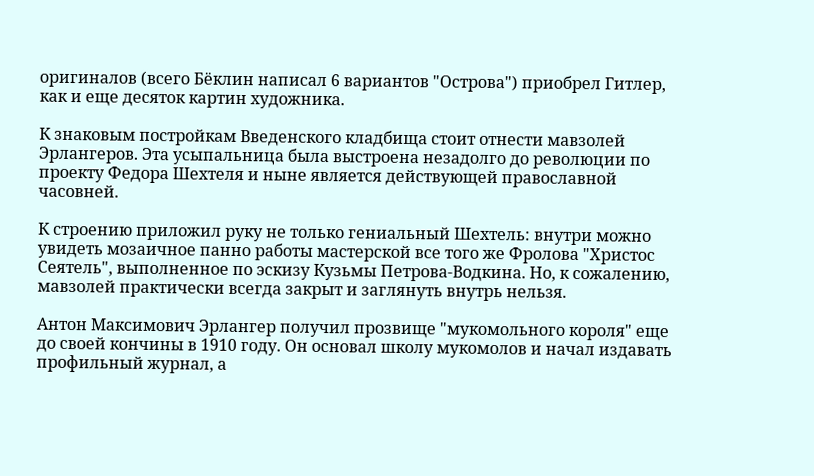оригиналов (всего Бёклин написал 6 вариантов "Острова") приобрел Гитлер, как и еще десяток картин художника.

К знаковым постройкам Введенского кладбища стоит отнести мавзолей Эрлангеров. Эта усыпальница была выстроена незадолго до революции по проекту Федора Шехтеля и ныне является действующей православной часовней.

К строению приложил руку не только гениальный Шехтель: внутри можно увидеть мозаичное панно работы мастерской все того же Фролова "Христос Сеятель", выполненное по эскизу Кузьмы Петрова-Водкина. Но, к сожалению, мавзолей практически всегда закрыт и заглянуть внутрь нельзя.

Антон Максимович Эрлангер получил прозвище "мукомольного короля" еще до своей кончины в 1910 году. Он основал школу мукомолов и начал издавать профильный журнал, а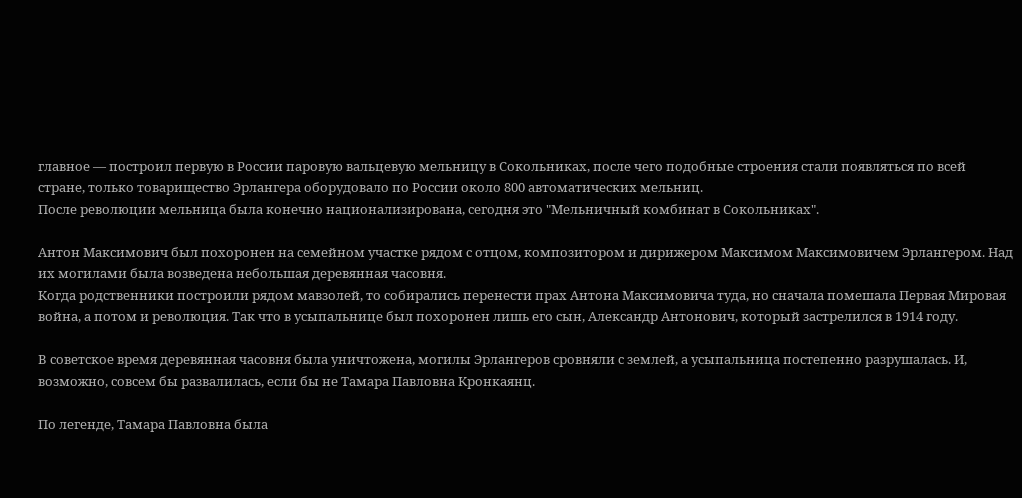главное — построил первую в России паровую вальцевую мельницу в Сокольниках, после чего подобные строения стали появляться по всей стране, только товарищество Эрлангера оборудовало по России около 800 автоматических мельниц.
После революции мельница была конечно национализирована, сегодня это "Мельничный комбинат в Сокольниках".

Антон Максимович был похоронен на семейном участке рядом с отцом, композитором и дирижером Максимом Максимовичем Эрлангером. Над их могилами была возведена небольшая деревянная часовня.
Когда родственники построили рядом мавзолей, то собирались перенести прах Антона Максимовича туда, но сначала помешала Первая Мировая война, а потом и революция. Так что в усыпальнице был похоронен лишь его сын, Александр Антонович, который застрелился в 1914 году.

В советское время деревянная часовня была уничтожена, могилы Эрлангеров сровняли с землей, а усыпальница постепенно разрушалась. И, возможно, совсем бы развалилась, если бы не Тамара Павловна Кронкаянц.

По легенде, Тамара Павловна была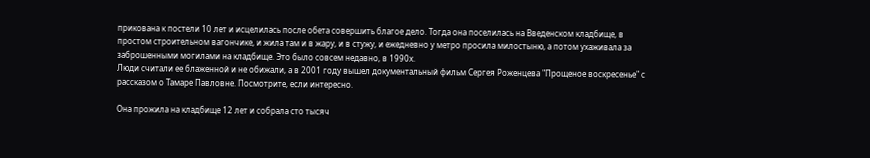прикована к постели 10 лет и исцелилась после обета совершить благое дело. Тогда она поселилась на Введенском кладбище, в простом строительном вагончике, и жила там и в жару, и в стужу, и ежедневно у метро просила милостыню, а потом ухаживала за заброшенными могилами на кладбище. Это было совсем недавно, в 1990х.
Люди считали ее блаженной и не обижали, а в 2001 году вышел документальный фильм Сергея Роженцева "Прощеное воскресенье" с рассказом о Тамаре Павловне. Посмотрите, если интересно.

Она прожила на кладбище 12 лет и собрала сто тысяч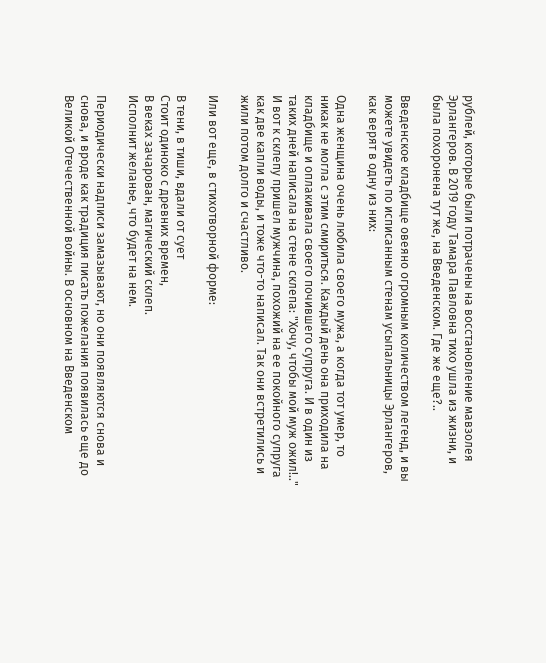рублей, которые были потрачены на восстановление мавзолея Эрлангеров. В 2019 году Тамара Павловна тихо ушла из жизни, и была похоронена тут же, на Введенском. Где же еще?..

Введенское кладбище овеяно огромным количеством легенд, и вы можете увидеть по исписанным стенам усыпальницы Эрлангеров, как верят в одну из них:

Одна женщина очень любила своего мужа, а когда тот умер, то никак не могла с этим смириться. Каждый день она приходила на кладбище и оплакивала своего почившего супруга. И в один из таких дней написала на стене склепа: "Хочу, чтобы мой муж ожил!.."
И вот к склепу пришел мужчина, похожий на ее покойного супруга как две капли воды, и тоже что-то написал. Так они встретились и жили потом долго и счастливо.

Или вот еще, в стихотворной форме:

В тени, в тиши, вдали от сует
Стоит одиноко с древних времен,
В веках зачарован, магический склеп.
Исполнит желанье, что будет на нем.

Периодически надписи замазывают, но они появляются снова и снова, и вроде как традиция писать пожелания появилась еще до Великой Отечественной войны. В основном на Введенском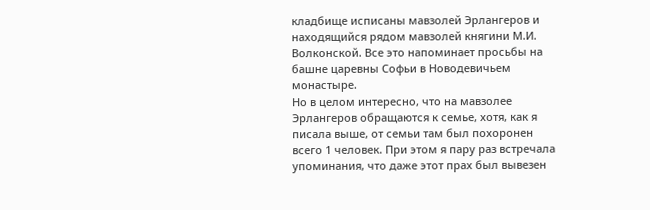кладбище исписаны мавзолей Эрлангеров и находящийся рядом мавзолей княгини М.И. Волконской. Все это напоминает просьбы на башне царевны Софьи в Новодевичьем монастыре.
Но в целом интересно, что на мавзолее Эрлангеров обращаются к семье, хотя, как я писала выше, от семьи там был похоронен всего 1 человек. При этом я пару раз встречала упоминания, что даже этот прах был вывезен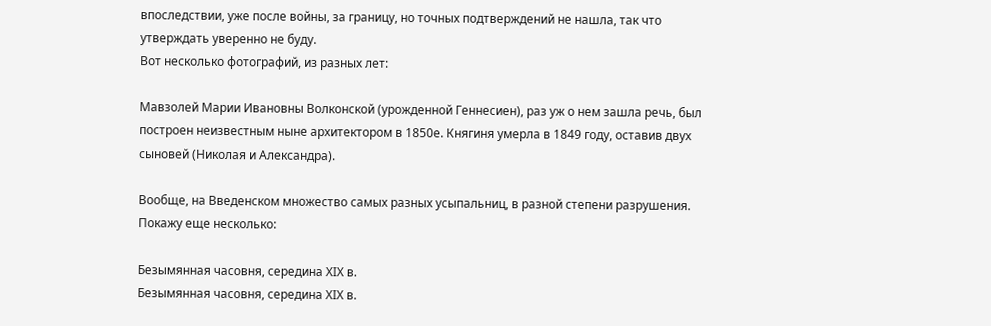впоследствии, уже после войны, за границу, но точных подтверждений не нашла, так что утверждать уверенно не буду.
Вот несколько фотографий, из разных лет:

Мавзолей Марии Ивановны Волконской (урожденной Геннесиен), раз уж о нем зашла речь, был построен неизвестным ныне архитектором в 1850е. Княгиня умерла в 1849 году, оставив двух сыновей (Николая и Александра).

Вообще, на Введенском множество самых разных усыпальниц, в разной степени разрушения. Покажу еще несколько:

Безымянная часовня, середина XIX в.
Безымянная часовня, середина XIX в.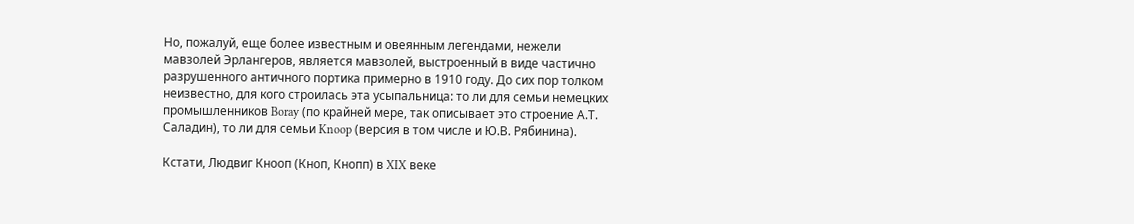Но, пожалуй, еще более известным и овеянным легендами, нежели мавзолей Эрлангеров, является мавзолей, выстроенный в виде частично разрушенного античного портика примерно в 1910 году. До сих пор толком неизвестно, для кого строилась эта усыпальница: то ли для семьи немецких промышленников Boray (по крайней мере, так описывает это строение А.Т. Саладин), то ли для семьи Knoop (версия в том числе и Ю.В. Рябинина).

Кстати, Людвиг Кнооп (Кноп, Кнопп) в XIX веке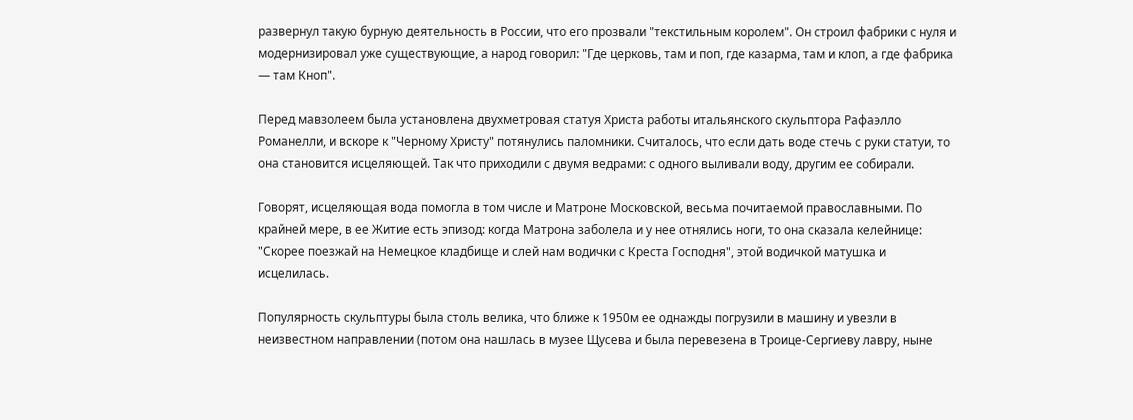развернул такую бурную деятельность в России, что его прозвали "текстильным королем". Он строил фабрики с нуля и модернизировал уже существующие, а народ говорил: "Где церковь, там и поп, где казарма, там и клоп, а где фабрика — там Кноп".

Перед мавзолеем была установлена двухметровая статуя Христа работы итальянского скульптора Рафаэлло Романелли, и вскоре к "Черному Христу" потянулись паломники. Считалось, что если дать воде стечь с руки статуи, то она становится исцеляющей. Так что приходили с двумя ведрами: с одного выливали воду, другим ее собирали.

Говорят, исцеляющая вода помогла в том числе и Матроне Московской, весьма почитаемой православными. По крайней мере, в ее Житие есть эпизод: когда Матрона заболела и у нее отнялись ноги, то она сказала келейнице: "Скорее поезжай на Немецкое кладбище и слей нам водички с Креста Господня", этой водичкой матушка и исцелилась.

Популярность скульптуры была столь велика, что ближе к 1950м ее однажды погрузили в машину и увезли в неизвестном направлении (потом она нашлась в музее Щусева и была перевезена в Троице-Сергиеву лавру, ныне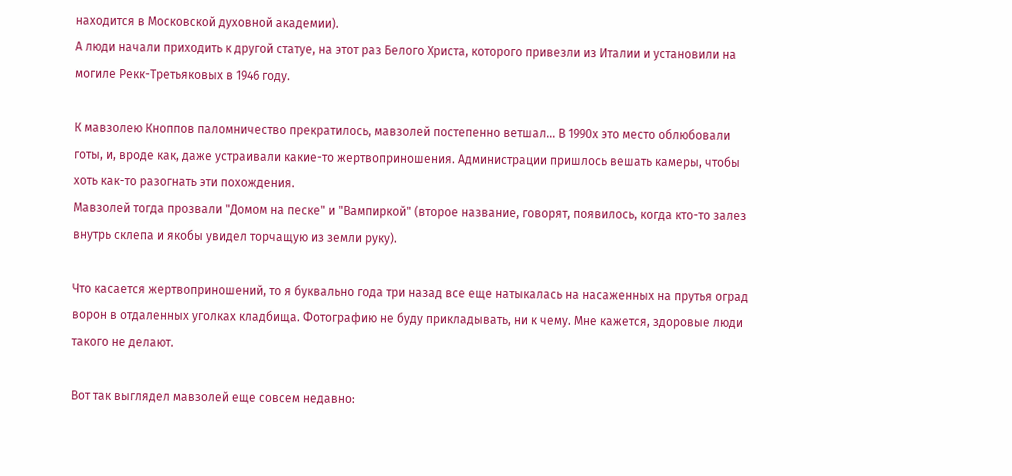находится в Московской духовной академии).
А люди начали приходить к другой статуе, на этот раз Белого Христа, которого привезли из Италии и установили на могиле Рекк-Третьяковых в 1946 году.

К мавзолею Кноппов паломничество прекратилось, мавзолей постепенно ветшал... В 1990х это место облюбовали готы, и, вроде как, даже устраивали какие-то жертвоприношения. Администрации пришлось вешать камеры, чтобы хоть как-то разогнать эти похождения.
Мавзолей тогда прозвали "Домом на песке" и "Вампиркой" (второе название, говорят, появилось, когда кто-то залез внутрь склепа и якобы увидел торчащую из земли руку).

Что касается жертвоприношений, то я буквально года три назад все еще натыкалась на насаженных на прутья оград ворон в отдаленных уголках кладбища. Фотографию не буду прикладывать, ни к чему. Мне кажется, здоровые люди такого не делают.

Вот так выглядел мавзолей еще совсем недавно: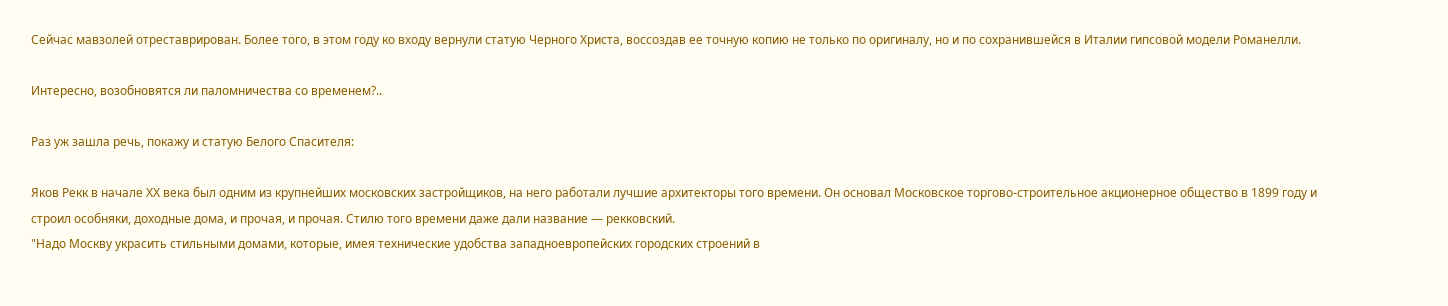Сейчас мавзолей отреставрирован. Более того, в этом году ко входу вернули статую Черного Христа, воссоздав ее точную копию не только по оригиналу, но и по сохранившейся в Италии гипсовой модели Романелли.

Интересно, возобновятся ли паломничества со временем?..

Раз уж зашла речь, покажу и статую Белого Спасителя:

Яков Рекк в начале ХХ века был одним из крупнейших московских застройщиков, на него работали лучшие архитекторы того времени. Он основал Московское торгово-строительное акционерное общество в 1899 году и строил особняки, доходные дома, и прочая, и прочая. Стилю того времени даже дали название — рекковский.
"Надо Москву украсить стильными домами, которые, имея технические удобства западноевропейских городских строений в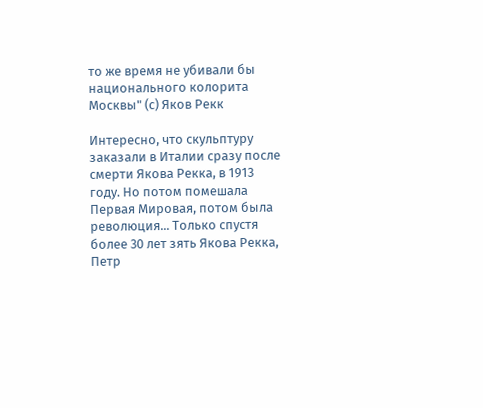то же время не убивали бы национального колорита Москвы" (с) Яков Рекк

Интересно, что скульптуру заказали в Италии сразу после смерти Якова Рекка, в 1913 году. Но потом помешала Первая Мировая, потом была революция... Только спустя более 30 лет зять Якова Рекка, Петр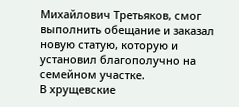Михайлович Третьяков, смог выполнить обещание и заказал новую статую, которую и установил благополучно на семейном участке.
В хрущевские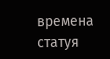времена статуя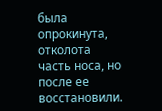была опрокинута, отколота часть носа, но после ее восстановили.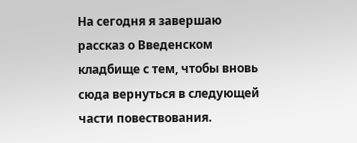На сегодня я завершаю рассказ о Введенском кладбище с тем, чтобы вновь сюда вернуться в следующей части повествования.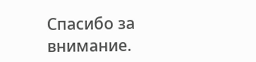Спасибо за внимание.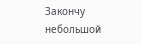Закончу небольшой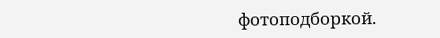фотоподборкой.